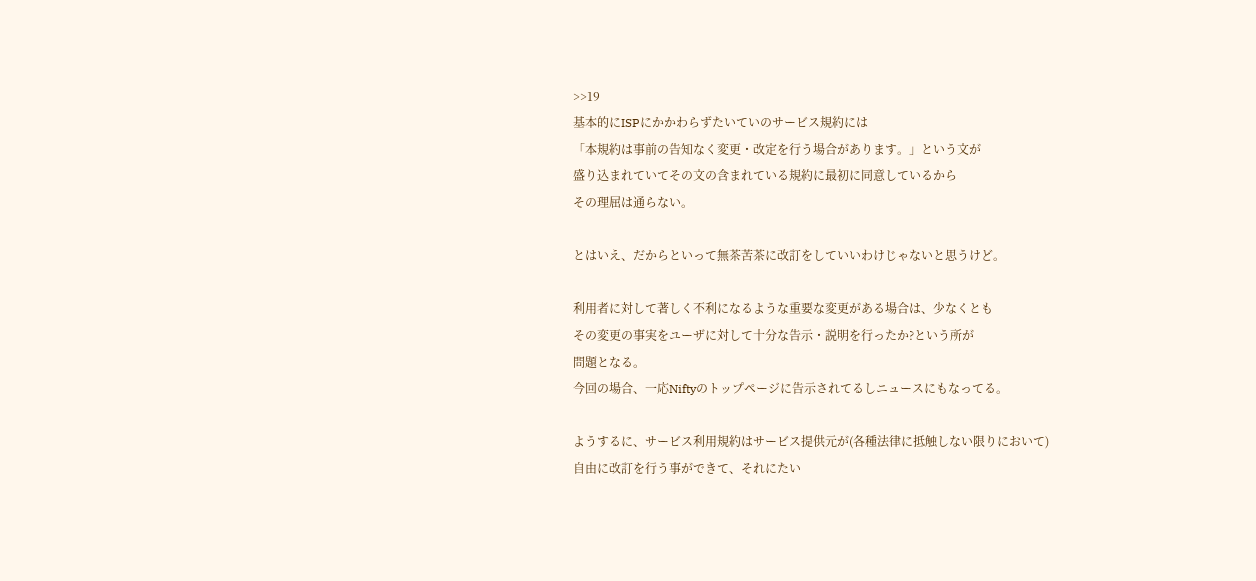>>19
基本的にISPにかかわらずたいていのサービス規約には
「本規約は事前の告知なく変更・改定を行う場合があります。」という文が
盛り込まれていてその文の含まれている規約に最初に同意しているから
その理屈は通らない。

とはいえ、だからといって無茶苦茶に改訂をしていいわけじゃないと思うけど。

利用者に対して著しく不利になるような重要な変更がある場合は、少なくとも
その変更の事実をユーザに対して十分な告示・説明を行ったか?という所が
問題となる。
今回の場合、一応Niftyのトップページに告示されてるしニュースにもなってる。

ようするに、サービス利用規約はサービス提供元が(各種法律に抵触しない限りにおいて)
自由に改訂を行う事ができて、それにたい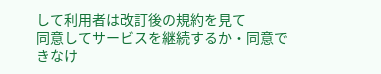して利用者は改訂後の規約を見て
同意してサービスを継続するか・同意できなけ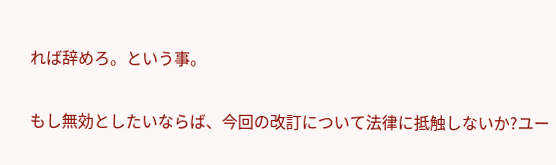れば辞めろ。という事。

もし無効としたいならば、今回の改訂について法律に抵触しないか?ユー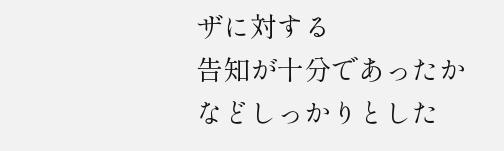ザに対する
告知が十分であったかなどしっかりとした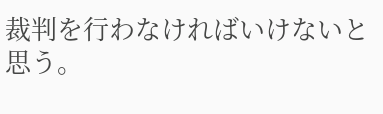裁判を行わなければいけないと思う。